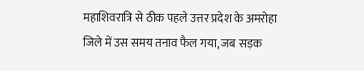महाशिवरात्रि से ठीक पहले उत्तर प्रदेश के अमरोहा जिले में उस समय तनाव फैल गया, जब सड़क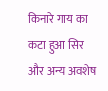किनारे गाय का कटा हुआ सिर और अन्य अवशेष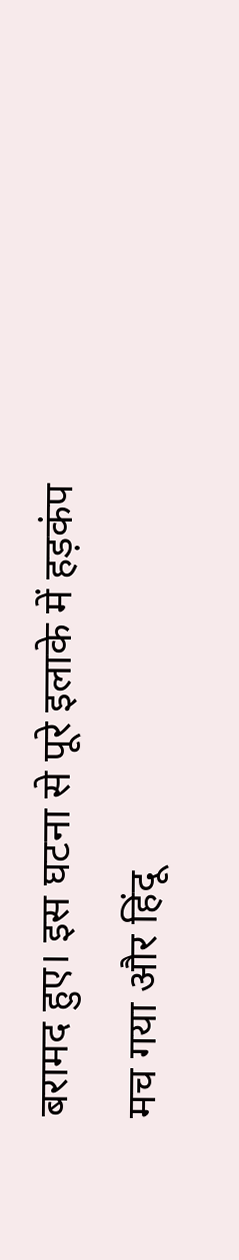बरामद हुए। इस घटना से पूरे इलाके में हड़कंप मच गया और हिंदू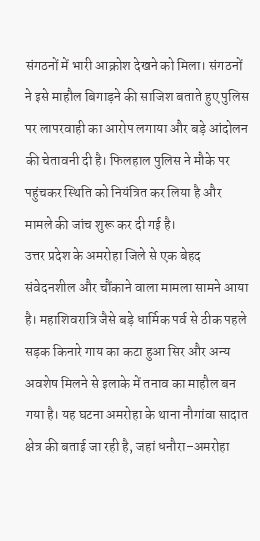संगठनों में भारी आक्रोश देखने को मिला। संगठनों ने इसे माहौल बिगाड़ने की साजिश बताते हुए पुलिस पर लापरवाही का आरोप लगाया और बड़े आंदोलन की चेतावनी दी है। फिलहाल पुलिस ने मौके पर पहुंचकर स्थिति को नियंत्रित कर लिया है और मामले की जांच शुरू कर दी गई है।
उत्तर प्रदेश के अमरोहा जिले से एक बेहद संवेदनशील और चौंकाने वाला मामला सामने आया है। महाशिवरात्रि जैसे बड़े धार्मिक पर्व से ठीक पहले सड़क किनारे गाय का कटा हुआ सिर और अन्य अवशेष मिलने से इलाके में तनाव का माहौल बन गया है। यह घटना अमरोहा के थाना नौगांवा सादात क्षेत्र की बताई जा रही है, जहां धनौरा–अमरोहा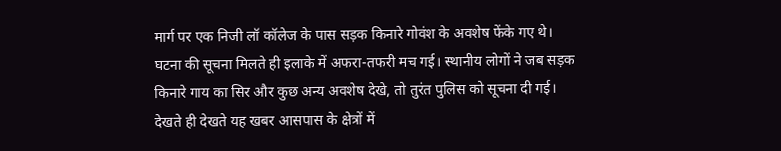मार्ग पर एक निजी लॉ कॉलेज के पास सड़क किनारे गोवंश के अवशेष फेंके गए थे। घटना की सूचना मिलते ही इलाके में अफरा-तफरी मच गई। स्थानीय लोगों ने जब सड़क किनारे गाय का सिर और कुछ अन्य अवशेष देखे, तो तुरंत पुलिस को सूचना दी गई। देखते ही देखते यह खबर आसपास के क्षेत्रों में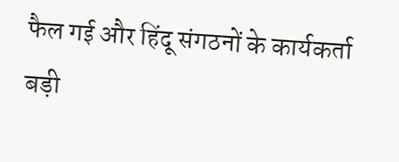फैल गई और हिंदू संगठनों के कार्यकर्ता बड़ी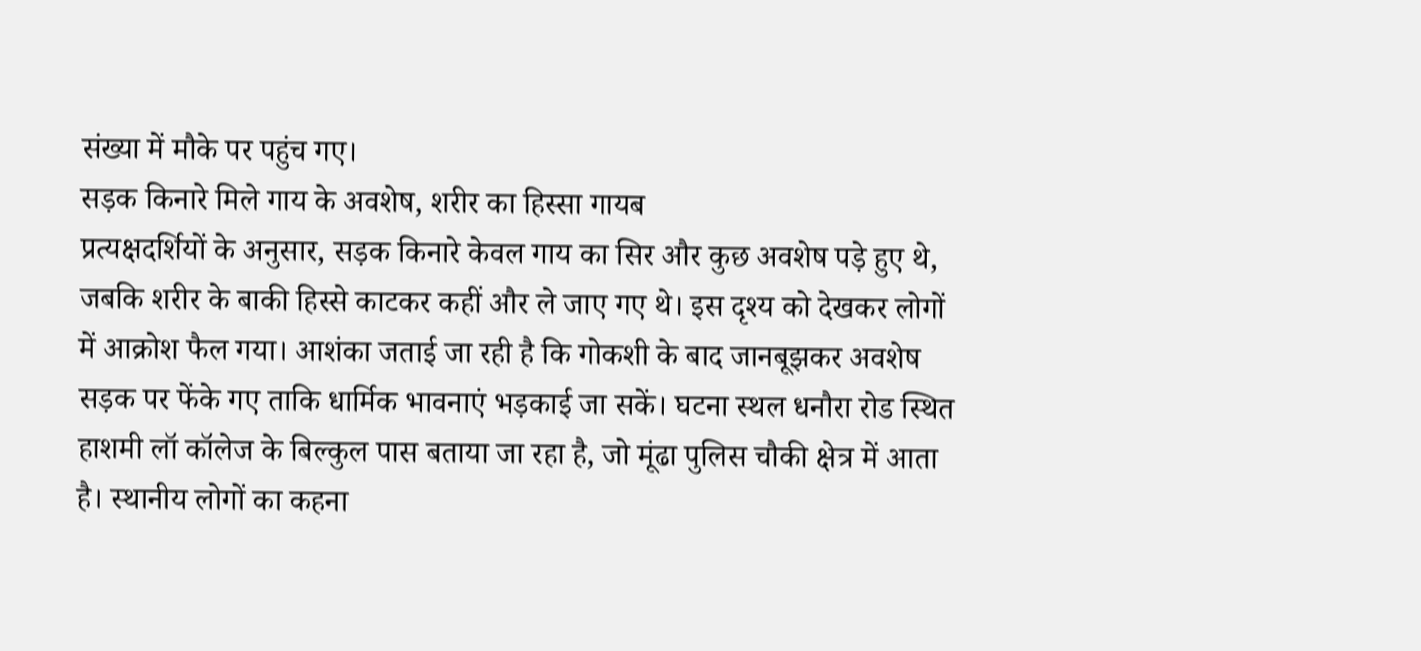संख्या में मौके पर पहुंच गए।
सड़क किनारे मिले गाय के अवशेष, शरीर का हिस्सा गायब
प्रत्यक्षदर्शियों के अनुसार, सड़क किनारे केवल गाय का सिर और कुछ अवशेष पड़े हुए थे, जबकि शरीर के बाकी हिस्से काटकर कहीं और ले जाए गए थे। इस दृश्य को देखकर लोगों में आक्रोश फैल गया। आशंका जताई जा रही है कि गोकशी के बाद जानबूझकर अवशेष सड़क पर फेंके गए ताकि धार्मिक भावनाएं भड़काई जा सकें। घटना स्थल धनौरा रोड स्थित हाशमी लॉ कॉलेज के बिल्कुल पास बताया जा रहा है, जो मूंढा पुलिस चौकी क्षेत्र में आता है। स्थानीय लोगों का कहना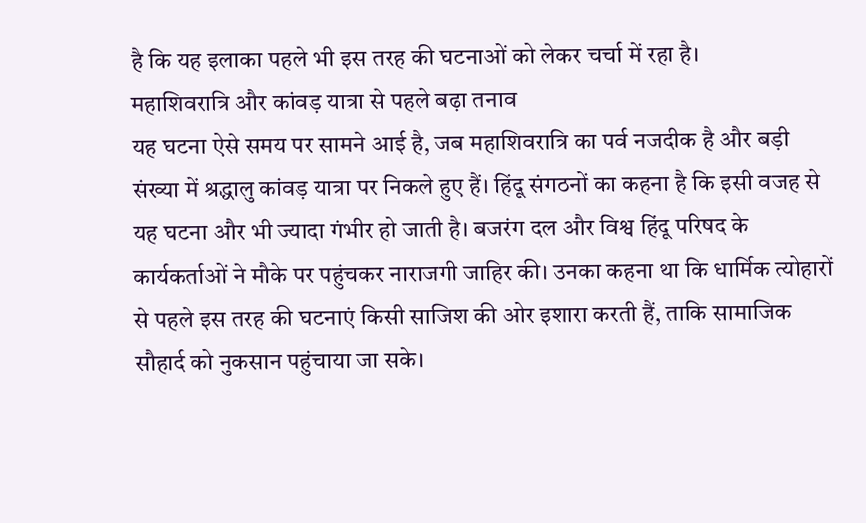है कि यह इलाका पहले भी इस तरह की घटनाओं को लेकर चर्चा में रहा है।
महाशिवरात्रि और कांवड़ यात्रा से पहले बढ़ा तनाव
यह घटना ऐसे समय पर सामने आई है, जब महाशिवरात्रि का पर्व नजदीक है और बड़ी संख्या में श्रद्धालु कांवड़ यात्रा पर निकले हुए हैं। हिंदू संगठनों का कहना है कि इसी वजह से यह घटना और भी ज्यादा गंभीर हो जाती है। बजरंग दल और विश्व हिंदू परिषद के कार्यकर्ताओं ने मौके पर पहुंचकर नाराजगी जाहिर की। उनका कहना था कि धार्मिक त्योहारों से पहले इस तरह की घटनाएं किसी साजिश की ओर इशारा करती हैं, ताकि सामाजिक सौहार्द को नुकसान पहुंचाया जा सके।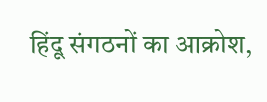हिंदू संगठनों का आक्रोश,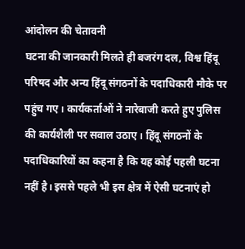आंदोलन की चेतावनी
घटना की जानकारी मिलते ही बजरंग दल, विश्व हिंदू परिषद और अन्य हिंदू संगठनों के पदाधिकारी मौके पर पहुंच गए। कार्यकर्ताओं ने नारेबाजी करते हुए पुलिस की कार्यशैली पर सवाल उठाए। हिंदू संगठनों के पदाधिकारियों का कहना है कि यह कोई पहली घटना नहीं है। इससे पहले भी इस क्षेत्र में ऐसी घटनाएं हो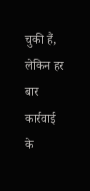चुकी हैं, लेकिन हर बार कार्रवाई के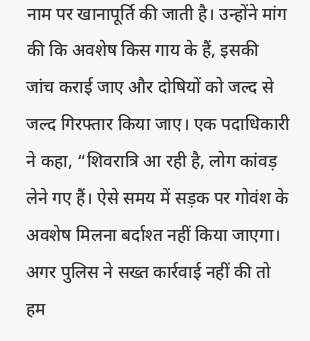नाम पर खानापूर्ति की जाती है। उन्होंने मांग की कि अवशेष किस गाय के हैं, इसकी जांच कराई जाए और दोषियों को जल्द से जल्द गिरफ्तार किया जाए। एक पदाधिकारी ने कहा, “शिवरात्रि आ रही है, लोग कांवड़ लेने गए हैं। ऐसे समय में सड़क पर गोवंश के अवशेष मिलना बर्दाश्त नहीं किया जाएगा। अगर पुलिस ने सख्त कार्रवाई नहीं की तो हम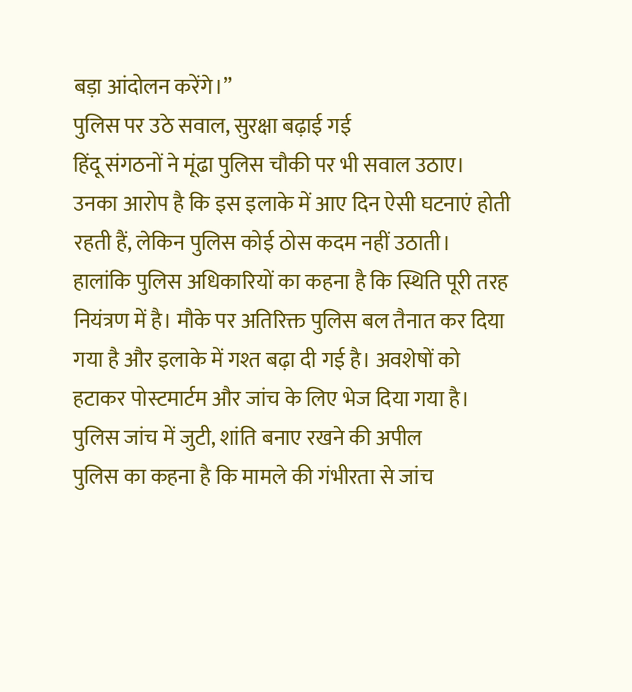बड़ा आंदोलन करेंगे।”
पुलिस पर उठे सवाल, सुरक्षा बढ़ाई गई
हिंदू संगठनों ने मूंढा पुलिस चौकी पर भी सवाल उठाए। उनका आरोप है कि इस इलाके में आए दिन ऐसी घटनाएं होती रहती हैं, लेकिन पुलिस कोई ठोस कदम नहीं उठाती। हालांकि पुलिस अधिकारियों का कहना है कि स्थिति पूरी तरह नियंत्रण में है। मौके पर अतिरिक्त पुलिस बल तैनात कर दिया गया है और इलाके में गश्त बढ़ा दी गई है। अवशेषों को हटाकर पोस्टमार्टम और जांच के लिए भेज दिया गया है।
पुलिस जांच में जुटी, शांति बनाए रखने की अपील
पुलिस का कहना है कि मामले की गंभीरता से जांच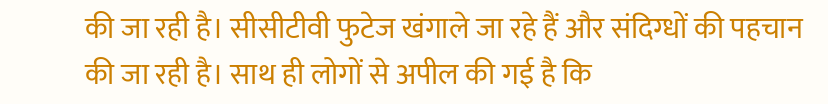की जा रही है। सीसीटीवी फुटेज खंगाले जा रहे हैं और संदिग्धों की पहचान की जा रही है। साथ ही लोगों से अपील की गई है कि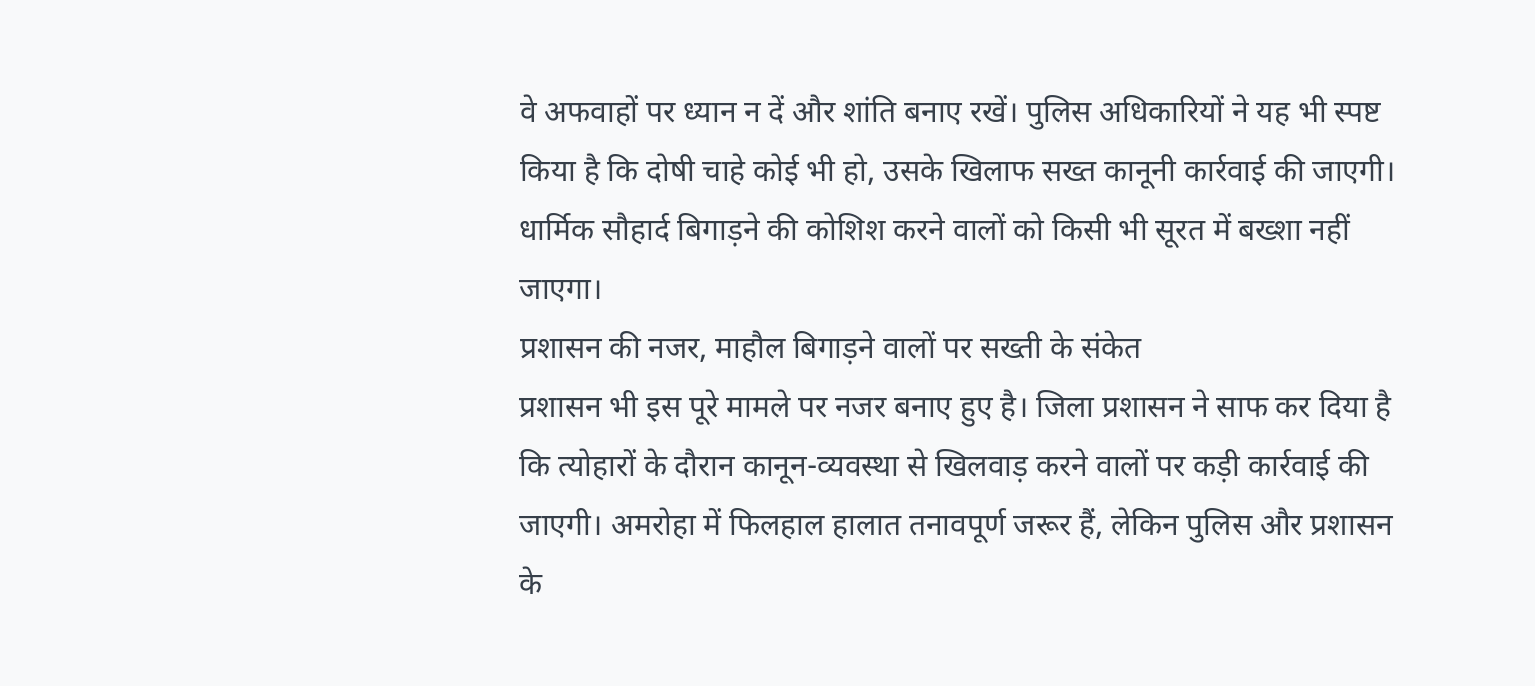वे अफवाहों पर ध्यान न दें और शांति बनाए रखें। पुलिस अधिकारियों ने यह भी स्पष्ट किया है कि दोषी चाहे कोई भी हो, उसके खिलाफ सख्त कानूनी कार्रवाई की जाएगी। धार्मिक सौहार्द बिगाड़ने की कोशिश करने वालों को किसी भी सूरत में बख्शा नहीं जाएगा।
प्रशासन की नजर, माहौल बिगाड़ने वालों पर सख्ती के संकेत
प्रशासन भी इस पूरे मामले पर नजर बनाए हुए है। जिला प्रशासन ने साफ कर दिया है कि त्योहारों के दौरान कानून-व्यवस्था से खिलवाड़ करने वालों पर कड़ी कार्रवाई की जाएगी। अमरोहा में फिलहाल हालात तनावपूर्ण जरूर हैं, लेकिन पुलिस और प्रशासन के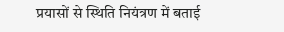प्रयासों से स्थिति नियंत्रण में बताई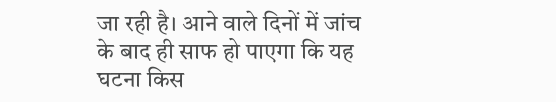जा रही है। आने वाले दिनों में जांच के बाद ही साफ हो पाएगा कि यह घटना किस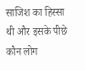साजिश का हिस्सा थी और इसके पीछे कौन लोग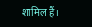शामिल हैं।